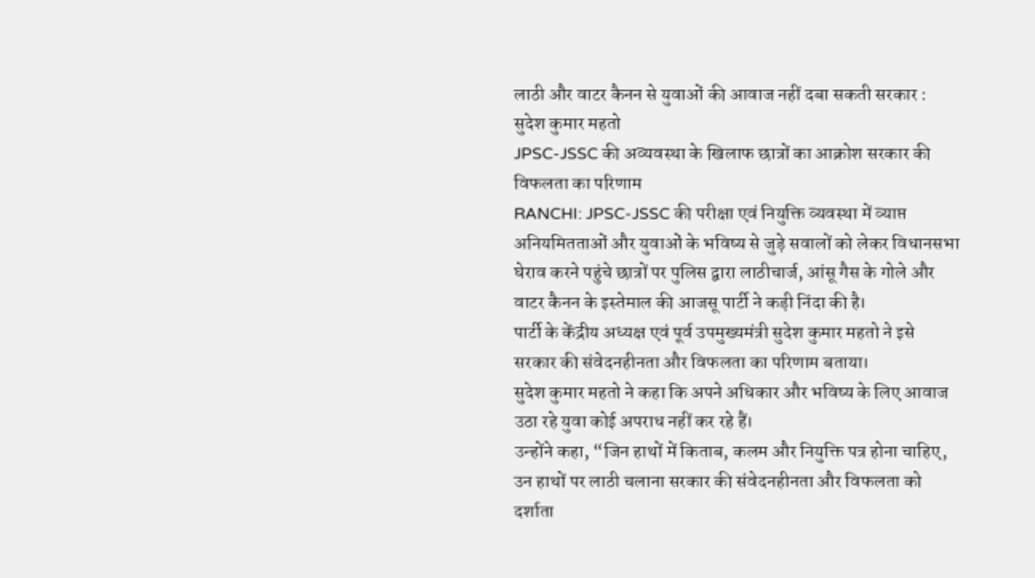लाठी और वाटर कैनन से युवाओं की आवाज नहीं दबा सकती सरकार : सुदेश कुमार महतो
JPSC-JSSC की अव्यवस्था के खिलाफ छात्रों का आक्रोश सरकार की विफलता का परिणाम
RANCHI: JPSC-JSSC की परीक्षा एवं नियुक्ति व्यवस्था में व्याप्त अनियमितताओं और युवाओं के भविष्य से जुड़े सवालों को लेकर विधानसभा घेराव करने पहुंचे छात्रों पर पुलिस द्वारा लाठीचार्ज, आंसू गैस के गोले और वाटर कैनन के इस्तेमाल की आजसू पार्टी ने कड़ी निंदा की है।
पार्टी के केंद्रीय अध्यक्ष एवं पूर्व उपमुख्यमंत्री सुदेश कुमार महतो ने इसे सरकार की संवेदनहीनता और विफलता का परिणाम बताया।
सुदेश कुमार महतो ने कहा कि अपने अधिकार और भविष्य के लिए आवाज उठा रहे युवा कोई अपराध नहीं कर रहे हैं।
उन्होंने कहा, “जिन हाथों में किताब, कलम और नियुक्ति पत्र होना चाहिए, उन हाथों पर लाठी चलाना सरकार की संवेदनहीनता और विफलता को दर्शाता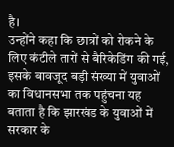है।
उन्होंने कहा कि छात्रों को रोकने के लिए कंटीले तारों से बैरिकेडिंग की गई, इसके बावजूद बड़ी संख्या में युवाओं का विधानसभा तक पहुंचना यह बताता है कि झारखंड के युवाओं में सरकार के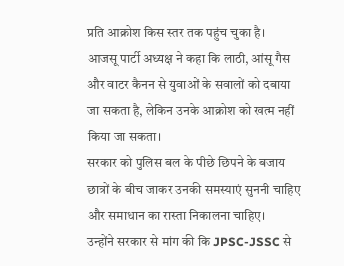प्रति आक्रोश किस स्तर तक पहुंच चुका है।
आजसू पार्टी अध्यक्ष ने कहा कि लाठी, आंसू गैस और वाटर कैनन से युवाओं के सवालों को दबाया जा सकता है, लेकिन उनके आक्रोश को खत्म नहीं किया जा सकता।
सरकार को पुलिस बल के पीछे छिपने के बजाय छात्रों के बीच जाकर उनकी समस्याएं सुननी चाहिए और समाधान का रास्ता निकालना चाहिए।
उन्होंने सरकार से मांग की कि JPSC-JSSC से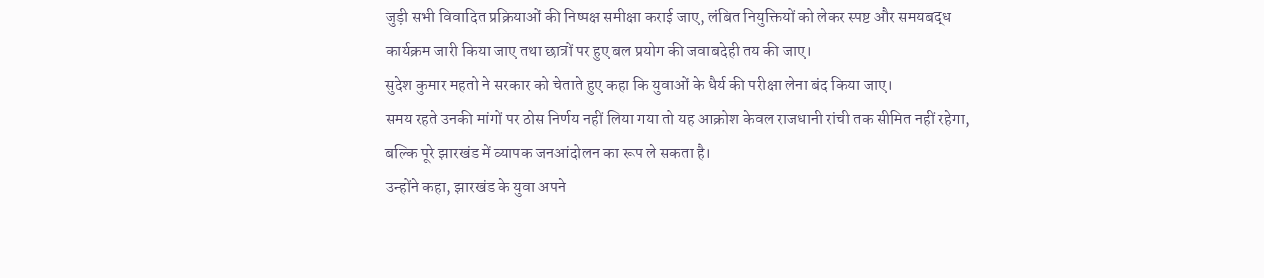जुड़ी सभी विवादित प्रक्रियाओं की निष्पक्ष समीक्षा कराई जाए, लंबित नियुक्तियों को लेकर स्पष्ट और समयबद्ध कार्यक्रम जारी किया जाए तथा छात्रों पर हुए बल प्रयोग की जवाबदेही तय की जाए।
सुदेश कुमार महतो ने सरकार को चेताते हुए कहा कि युवाओं के धैर्य की परीक्षा लेना बंद किया जाए।
समय रहते उनकी मांगों पर ठोस निर्णय नहीं लिया गया तो यह आक्रोश केवल राजधानी रांची तक सीमित नहीं रहेगा, बल्कि पूरे झारखंड में व्यापक जनआंदोलन का रूप ले सकता है।
उन्होंने कहा, झारखंड के युवा अपने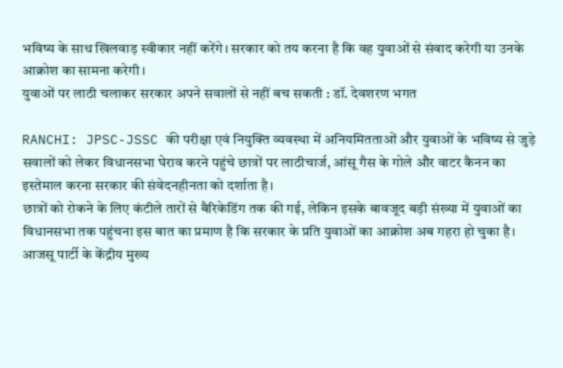भविष्य के साथ खिलवाड़ स्वीकार नहीं करेंगे। सरकार को तय करना है कि वह युवाओं से संवाद करेगी या उनके आक्रोश का सामना करेगी।
युवाओं पर लाठी चलाकर सरकार अपने सवालों से नहीं बच सकती : डॉ. देवशरण भगत

RANCHI: JPSC-JSSC की परीक्षा एवं नियुक्ति व्यवस्था में अनियमितताओं और युवाओं के भविष्य से जुड़े सवालों को लेकर विधानसभा घेराव करने पहुंचे छात्रों पर लाठीचार्ज, आंसू गैस के गोले और वाटर कैनन का इस्तेमाल करना सरकार की संवेदनहीनता को दर्शाता है।
छात्रों को रोकने के लिए कंटीले तारों से बैरिकेडिंग तक की गई, लेकिन इसके बावजूद बड़ी संख्या में युवाओं का विधानसभा तक पहुंचना इस बात का प्रमाण है कि सरकार के प्रति युवाओं का आक्रोश अब गहरा हो चुका है।
आजसू पार्टी के केंद्रीय मुख्य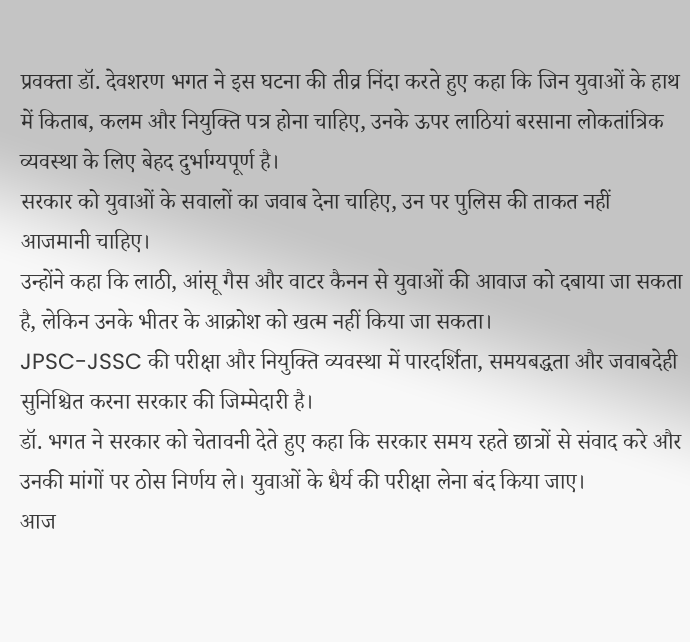प्रवक्ता डॉ. देवशरण भगत ने इस घटना की तीव्र निंदा करते हुए कहा कि जिन युवाओं के हाथ में किताब, कलम और नियुक्ति पत्र होना चाहिए, उनके ऊपर लाठियां बरसाना लोकतांत्रिक व्यवस्था के लिए बेहद दुर्भाग्यपूर्ण है।
सरकार को युवाओं के सवालों का जवाब देना चाहिए, उन पर पुलिस की ताकत नहीं आजमानी चाहिए।
उन्होंने कहा कि लाठी, आंसू गैस और वाटर कैनन से युवाओं की आवाज को दबाया जा सकता है, लेकिन उनके भीतर के आक्रोश को खत्म नहीं किया जा सकता।
JPSC-JSSC की परीक्षा और नियुक्ति व्यवस्था में पारदर्शिता, समयबद्धता और जवाबदेही सुनिश्चित करना सरकार की जिम्मेदारी है।
डॉ. भगत ने सरकार को चेतावनी देते हुए कहा कि सरकार समय रहते छात्रों से संवाद करे और उनकी मांगों पर ठोस निर्णय ले। युवाओं के धैर्य की परीक्षा लेना बंद किया जाए।
आज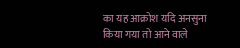का यह आक्रोश यदि अनसुना किया गया तो आने वाले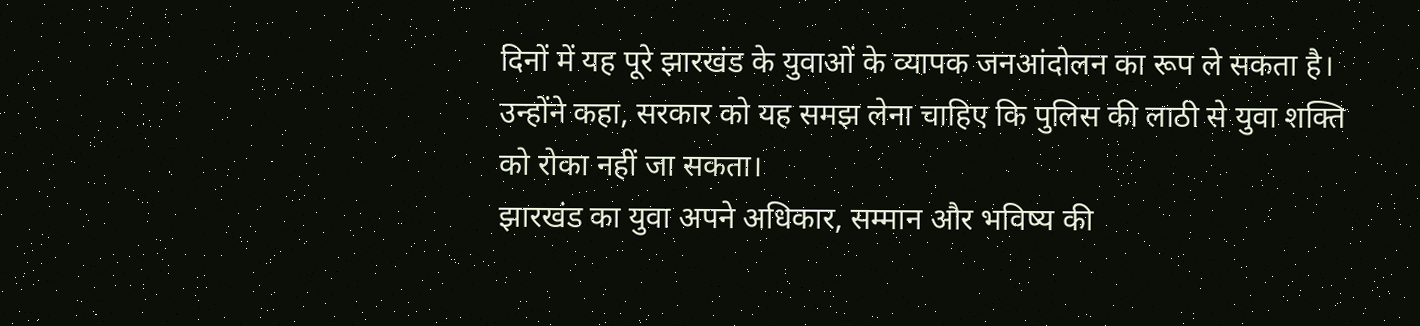दिनों में यह पूरे झारखंड के युवाओं के व्यापक जनआंदोलन का रूप ले सकता है।
उन्होंने कहा, सरकार को यह समझ लेना चाहिए कि पुलिस की लाठी से युवा शक्ति को रोका नहीं जा सकता।
झारखंड का युवा अपने अधिकार, सम्मान और भविष्य की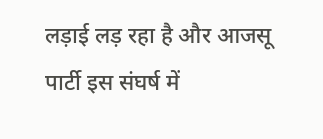लड़ाई लड़ रहा है और आजसू पार्टी इस संघर्ष में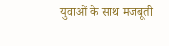युवाओं के साथ मजबूती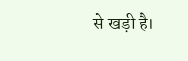से खड़ी है।